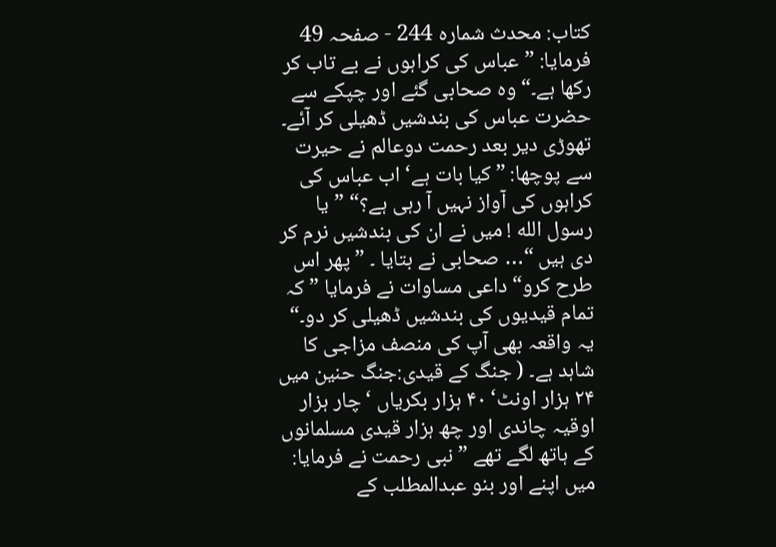کتاب: محدث شمارہ 244 - صفحہ 49
فرمایا: ”عباس کی کراہوں نے بے تاب کر رکھا ہے۔“ وہ صحابی گئے اور چپکے سے حضرت عباس کی بندشیں ڈھیلی کر آئے۔ تھوڑی دیر بعد رحمت دوعالم نے حیرت سے پوچھا: ” کیا بات ہے‘ اب عباس کی کراہوں کی آواز نہیں آ رہی ہے؟“ ”یا رسول الله ! میں نے ان کی بندشیں نرم کر دی ہیں “… صحابی نے بتایا ۔ ”پھر اس طرح کرو“ داعی مساوات نے فرمایا ” کہ تمام قیدیوں کی بندشیں ڈھیلی کر دو۔“ یہ واقعہ بھی آپ کی منصف مزاجی کا شاہد ہے۔ ( جنگ کے قیدی:جنگ حنین میں ۲۴ ہزار اونٹ‘ ۴۰ ہزار بکریاں ‘ چار ہزار اوقیہ چاندی اور چھ ہزار قیدی مسلمانوں کے ہاتھ لگے تھے ” نبی رحمت نے فرمایا: میں اپنے اور بنو عبدالمطلب کے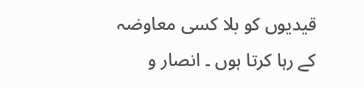قیدیوں کو بلا کسی معاوضہ کے رہا کرتا ہوں ۔ انصار و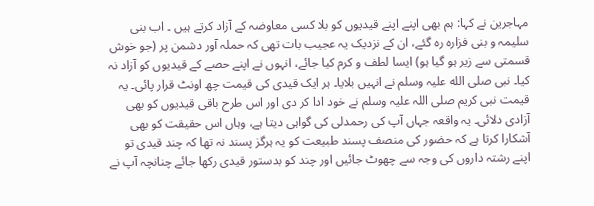مہاجرین نے کہا: ہم بھی اپنے اپنے قیدیوں کو بلا کسی معاوضہ کے آزاد کرتے ہیں ۔ اب بنی سلیمہ و بنی فزارہ رہ گئے، ان کے نزدیک یہ عجیب بات تھی کہ حملہ آور دشمن پر (جو خوش قسمتی سے زیر ہو گیا ہو) ایسا لطف و کرم کیا جائے، انہوں نے اپنے حصے کے قیدیوں کو آزاد نہ کیا۔ نبی صلی الله علیہ وسلم نے انہیں بلایا۔ ہر ایک قیدی کی قیمت چھ اونٹ قرار پائی۔ یہ قیمت نبی کریم صلی اللہ علیہ وسلم نے خود ادا کر دی اور اس طرح باقی قیدیوں کو بھی آزادی دلائی۔ یہ واقعہ جہاں آپ کی رحمدلی کی گواہی دیتا ہے، وہاں اس حقیقت کو بھی آشکارا کرتا ہے کہ حضور کی منصف پسند طبیعت کو یہ ہرگز پسند نہ تھا کہ چند قیدی تو اپنے رشتہ داروں کی وجہ سے چھوٹ جائیں اور چند کو بدستور قیدی رکھا جائے چنانچہ آپ نے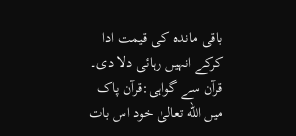باقی ماندہ کی قیمت ادا کرکے انہیں رہائی دلا دی۔ قرآن سے گواہی:قرآن پاک میں الله تعالیٰ خود اس بات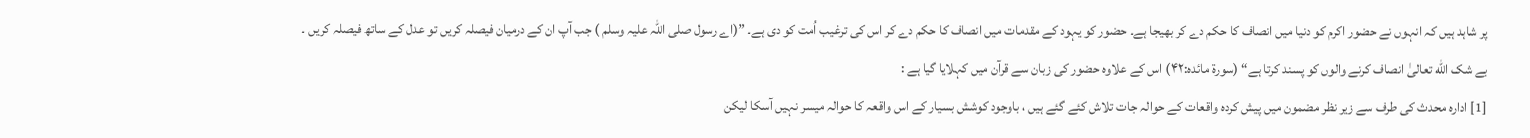پر شاہد ہیں کہ انہوں نے حضور اکرم کو دنیا میں انصاف کا حکم دے کر بھیجا ہے۔ حضور کو یہود کے مقدمات میں انصاف کا حکم دے کر اس کی ترغیب اُمت کو دی ہے۔ ”(اے رسول صلی اللہ علیہ وسلم ) جب آپ ان کے درمیان فیصلہ کریں تو عدل کے ساتھ فیصلہ کریں ۔ بے شک الله تعالیٰ انصاف کرنے والوں کو پسند کرتا ہے“ (سورة مائدہ:۴۲) اس کے علاوہ حضور کی زبان سے قرآن میں کہلایا گیا ہے :
[1] ادارہ محدث کی طرف سے زیر نظر مضمون میں پیش کردہ واقعات کے حوالہ جات تلاش کئے گئے ہیں ، باوجود کوشش بسیار کے اس واقعہ کا حوالہ میسر نہیں آسکا لیکن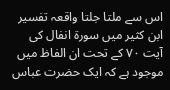اس سے ملتا جلتا واقعہ تفسیر ابن کثیر میں سورۃ انفال کی آیت ۷۰ کے تحت ان الفاظ میں موجود ہے کہ ایک حضرت عباس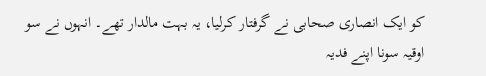کو ایک انصاری صحابی نے گرفتار کرلیا، یہ بہت مالدار تھے۔ انہوں نے سو اوقیہ سونا اپنے فدیہ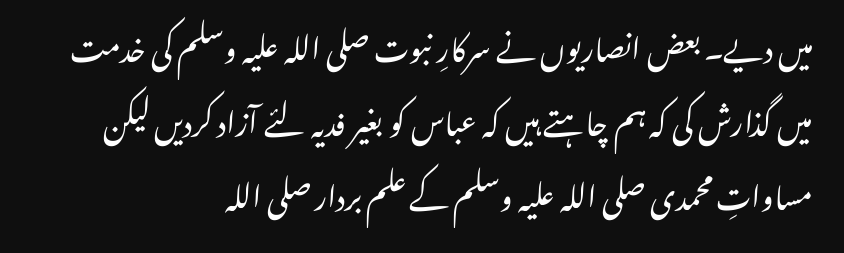میں دیے۔ بعض انصاریوں نے سرکارِ نبوت صلی اللہ علیہ وسلم کی خدمت میں گذارش کی کہ ہم چاہتے ہیں کہ عباس کو بغیر فدیہ لئے آزاد کردیں لیکن مساواتِ محمدی صلی اللہ علیہ وسلم کے علم بردار صلی اللہ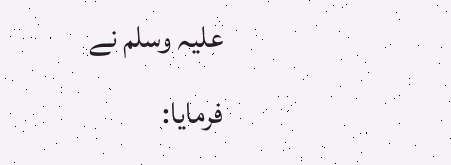علیہ وسلم نے فرمایا: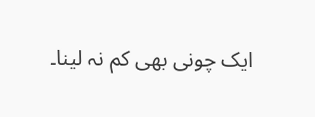ایک چونی بھی کم نہ لینا۔